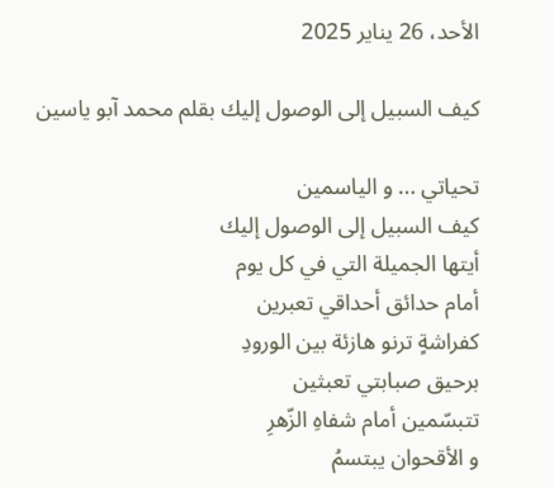الأحد، 26 يناير 2025

كيف السبيل إلى الوصول إليك بقلم محمد آبو ياسين

تحياتي ... و الياسمين
كيف السبيل إلى الوصول إليك
أيتها الجميلة التي في كل يوم
أمام حدائق أحداقي تعبرين
كفراشةٍ ترنو هازئة بين الورودِ
برحيق صبابتي تعبثين
تتبسّمين أمام شفاهِ الزّهرِ
و الأقحوان يبتسمُ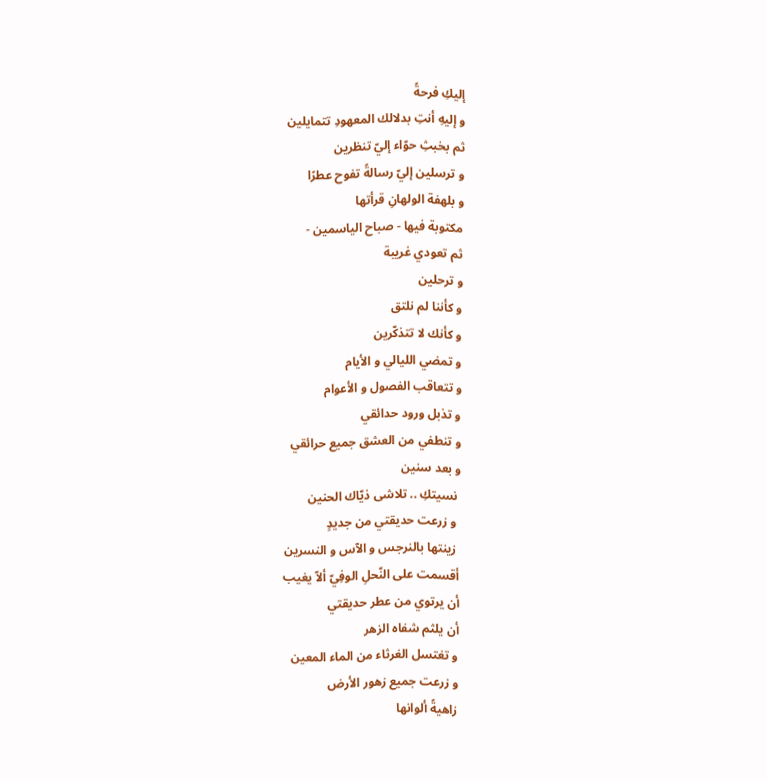إليكِ فرحةً
و إليهِ أنتِ بدلالك المعهودِ تتمايلين
ثم بخبثِ حوّاء إليّ تنظرين
و ترسلين إليّ رسالةً تفوح عطرًا
و بلهفة الولهانِ قرأتها
مكتوبة فيها - صباح الياسمين -
ثم تعودي غريبة
و ترحلين
و كأننا لم نلتق
و كأنك لا تتذكّرين
و تمضي الليالي و الأيام
و تتعاقب الفصول و الأعوام
و تذبل ورود حدائقي
و تنطفي من العشق جميع حرائقي
و بعد سنين
 نسيتكِ .. تلاشى ذيّاك الحنين
 و زرعت حديقتي من جديدٍ
 زينتها بالنرجس و الآس و النسرين
أقسمت على النّحلِ الوفِيّ ألاّ يغيب
أن يرتوي من عطر حديقتي
أن يلثم شفاه الزهر
و تغتسل الغرثاء من الماء المعين
و زرعت جميع زهور الأرض
زاهيةً ألوانها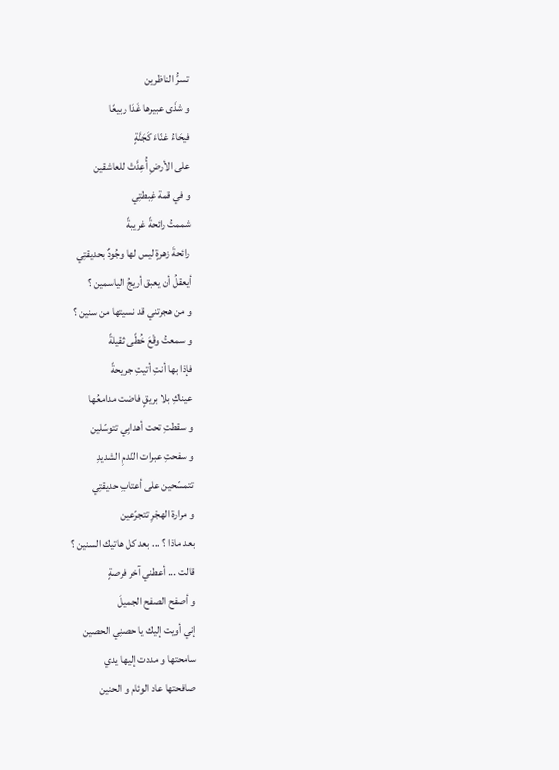تسرُّ الناظرين
و شذَى عبيرها غَدَا ربيعًا
فيحَاءُ غنّاءَ كَجَنَّةٍ
على الأرضِ أُعِدَّتْ للعاشقين
و في قمة غِبطتِي
شممتُ رائحةً غريبةً
 رائحةَ زهرةٍ ليس لها وجُودٌ بحديقتِي
أيعقلُ أن يعبق أريجُ الياسمين ؟
و من هجرتني قد نسيتها من سنين ؟
و سمعتُ وقْعَ خُطًى ثقيلةً
فإذا بها أنتِ أتيتِ جريحةً
عيناكِ بلا بريقٍ فاضت مدامعُها
و سقطتِ تحت أهدابِي تتوسّلين
و سفحتِ عبرات النّدمِ الشديدِ
تتمسّحين على أعتابِ حديقتِي
و مرارة الهجْرِ تتجرّعين
بعد ماذا ؟ ... بعد كل هاتيك السنين ؟
قالت ... أعطني آخر فرصةٍ
و أصفح الصفح الجميلَ
إني أويت إليك يا حصنِي الحصين
سامحتها و مددت إليها يدي
صافحتها عاد الوئام و الحنين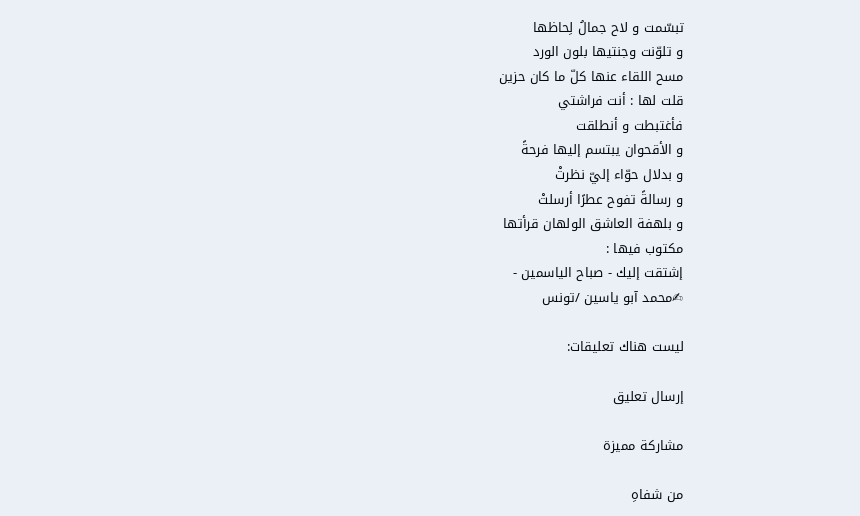تبسّمت و لاح جمالُ لِحاظها
و تلوّنت وجنتيها بلون الورد
مسح اللقاء عنها كلّ ما كان حزين
قلت لها : أنت فراشتي
فأغتبطت و أنطلقت
و الأقحوان يبتسم إليها فرحةً
و بدلال حوّاء إليّ نظرتْ
و رسالةً تفوح عطرًا أرسلتْ
و بلهفة العاشق الولهان قرأتها
مكتوب فيها :
إشتقت إليك - صباح الياسمين -
✍محمد آبو ياسين /تونس

ليست هناك تعليقات:

إرسال تعليق

مشاركة مميزة

من شفاهِ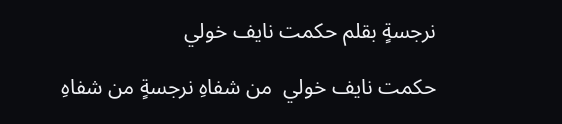نرجسةٍ بقلم حكمت نايف خولي

حكمت نايف خولي  من شفاهِ نرجسةٍ من شفاهِ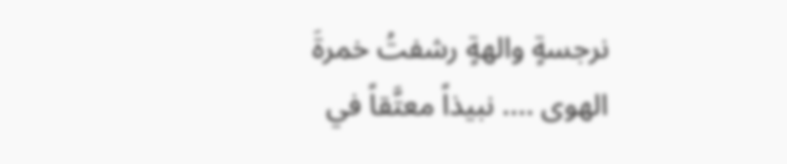نرجسةٍ والهةٍ رشفتُ خمرةَ الهوى .... نبيذاً معتَّقاً في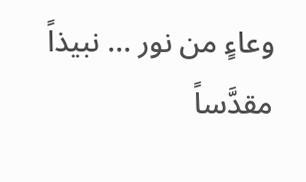وعاءٍ من نور ... نبيذاً مقدَّساً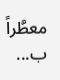معطَّراً ب...